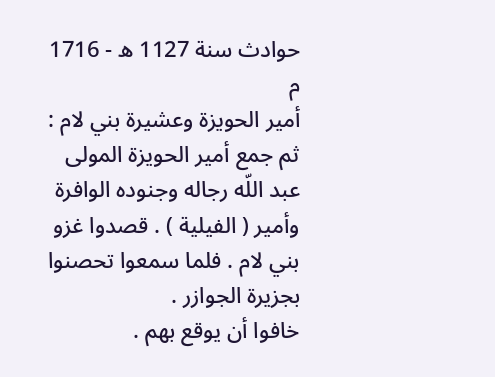حوادث سنة 1127 ه - 1716 م
أمير الحويزة وعشيرة بني لام :
ثم جمع أمير الحويزة المولى عبد اللّه رجاله وجنوده الوافرة وأمير ( الفيلية ) . قصدوا غزو بني لام . فلما سمعوا تحصنوا بجزيرة الجوازر .
خافوا أن يوقع بهم .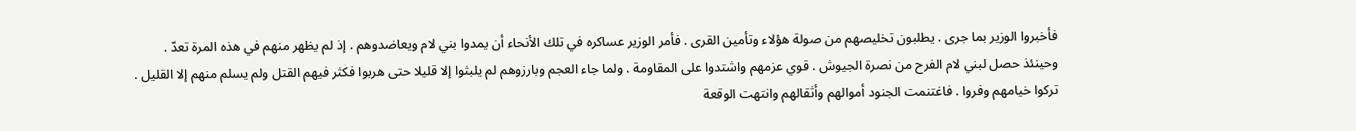فأخبروا الوزير بما جرى . يطلبون تخليصهم من صولة هؤلاء وتأمين القرى . فأمر الوزير عساكره في تلك الأنحاء أن يمدوا بني لام ويعاضدوهم . إذ لم يظهر منهم في هذه المرة تعدّ .
وحينئذ حصل لبني لام الفرح من نصرة الجيوش . قوي عزمهم واشتدوا على المقاومة . ولما جاء العجم وبارزوهم لم يلبثوا إلا قليلا حتى هربوا فكثر فيهم القتل ولم يسلم منهم إلا القليل . تركوا خيامهم وفروا . فاغتنمت الجنود أموالهم وأثقالهم وانتهت الوقعة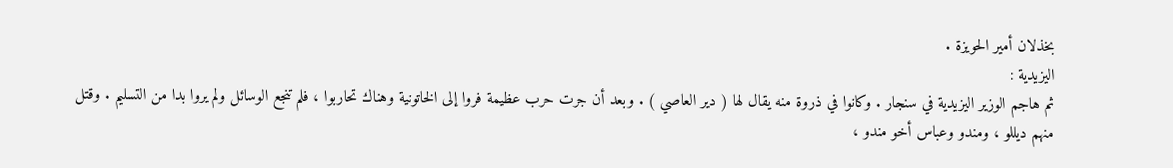بخذلان أمير الحويزة .
اليزيدية :
ثم هاجم الوزير اليزيدية في سنجار . وكانوا في ذروة منه يقال لها ( دير العاصي ) . وبعد أن جرت حرب عظيمة فروا إلى الخاتونية وهناك تحاربوا ، فلم تنجع الوسائل ولم يروا بدا من التسليم . وقتل منهم ديللو ، ومندو وعباس أخو مندو ،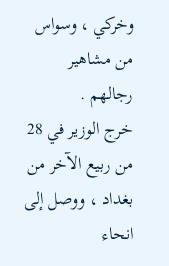وخركي ، وسواس من مشاهير رجالهم .
خرج الوزير في 28 من ربيع الآخر من بغداد ، ووصل إلى انحاء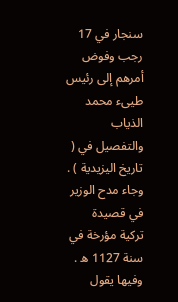سنجار في 17 رجب وفوض أمرهم إلى رئيس طيىء محمد الذياب والتفصيل في ( تاريخ اليزيدية ) .
وجاء مدح الوزير في قصيدة تركية مؤرخة في سنة 1127 ه . وفيها يقول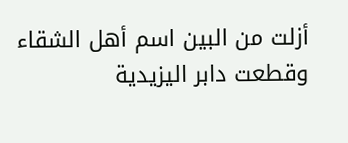أزلت من البين اسم أهل الشقاء وقطعت دابر اليزيدية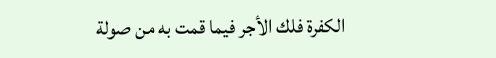الكفرة فلك الأجر فيما قمت به من صولة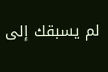لم يسبقك إلى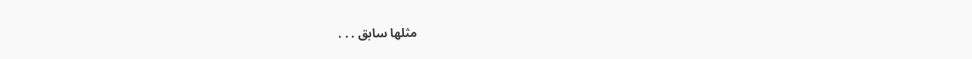مثلها سابق . . .